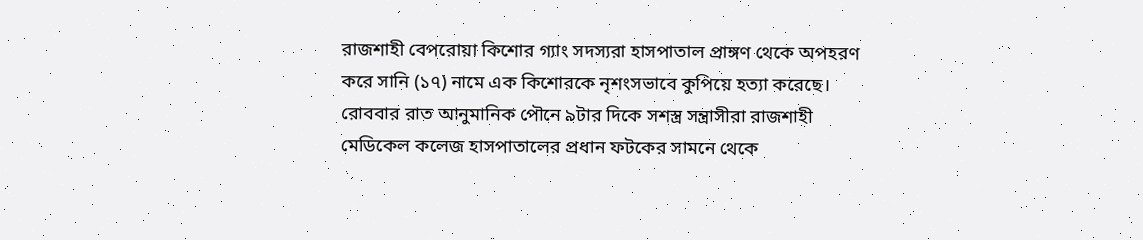রাজশাহী বেপরোয়া কিশোর গ্যাং সদস্যরা হাসপাতাল প্রাঙ্গণ থেকে অপহরণ করে সানি (১৭) নামে এক কিশোরকে নৃশংসভাবে কুপিয়ে হত্যা করেছে।
রোববার রাত আনুমানিক পৌনে ৯টার দিকে সশস্ত্র সন্ত্রাসীরা রাজশাহী মেডিকেল কলেজ হাসপাতালের প্রধান ফটকের সামনে থেকে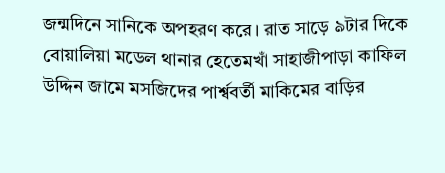জন্মদিনে সানিকে অপহরণ করে। রাত সাড়ে ৯টার দিকে বোয়ালিয়া মডেল থানার হেতেমখাঁ সাহাজীপাড়া কাফিল উদ্দিন জামে মসজিদের পার্শ্ববর্তী মাকিমের বাড়ির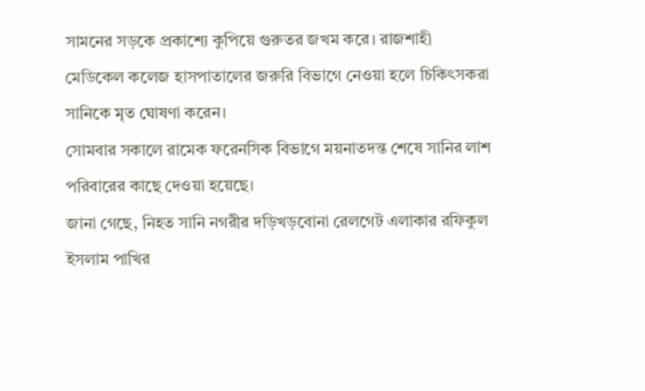সামনের সড়কে প্রকাশ্যে কুপিয়ে গুরুতর জখম করে। রাজশাহী মেডিকেল কলেজ হাসপাতালের জরুরি বিভাগে নেওয়া হলে চিকিৎসকরা সানিকে মৃত ঘোষণা করেন।
সোমবার সকালে রামেক ফরেনসিক বিভাগে ময়নাতদন্ত শেষে সানির লাশ পরিবারের কাছে দেওয়া হয়েছে।
জানা গেছে, নিহত সানি নগরীর দড়িখড়বোনা রেলগেট এলাকার রফিকুল ইসলাম পাখির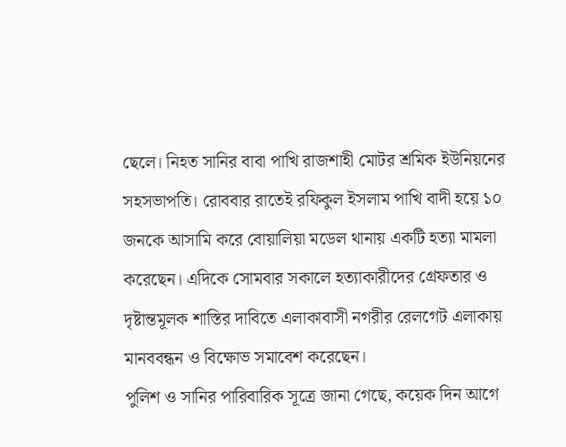ছেলে। নিহত সানির বাবা পাখি রাজশাহী মোটর শ্রমিক ইউনিয়নের সহসভাপতি। রোববার রাতেই রফিকুল ইসলাম পাখি বাদী হয়ে ১০ জনকে আসামি করে বোয়ালিয়া মডেল থানায় একটি হত্যা মামলা করেছেন। এদিকে সোমবার সকালে হত্যাকারীদের গ্রেফতার ও দৃষ্টান্তমূলক শাস্তির দাবিতে এলাকাবাসী নগরীর রেলগেট এলাকায় মানববন্ধন ও বিক্ষোভ সমাবেশ করেছেন।
পুলিশ ও সানির পারিবারিক সূত্রে জানা গেছে, কয়েক দিন আগে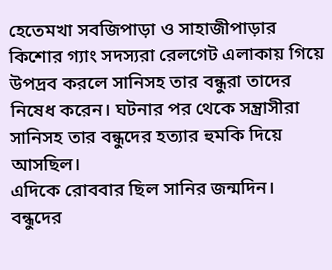হেতেমখা সবজিপাড়া ও সাহাজীপাড়ার কিশোর গ্যাং সদস্যরা রেলগেট এলাকায় গিয়ে উপদ্রব করলে সানিসহ তার বন্ধুরা তাদের নিষেধ করেন। ঘটনার পর থেকে সন্ত্রাসীরা সানিসহ তার বন্ধুদের হত্যার হুমকি দিয়ে আসছিল।
এদিকে রোববার ছিল সানির জন্মদিন। বন্ধুদের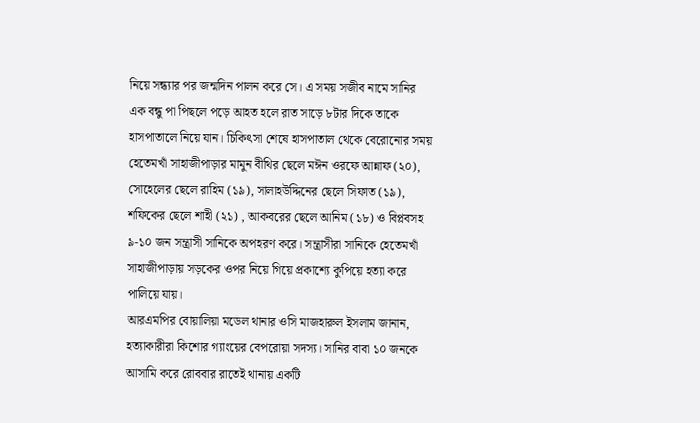নিয়ে সন্ধ্যার পর জন্মদিন পালন করে সে। এ সময় সজীব নামে সানির এক বন্ধু পা পিছলে পড়ে আহত হলে রাত সাড়ে ৮টার দিকে তাকে হাসপাতালে নিয়ে যান। চিকিৎসা শেষে হাসপাতাল থেকে বেরোনোর সময় হেতেমখাঁ সাহাজীপাড়ার মামুন বীথির ছেলে মঈন ওরফে আন্নাফ (২০), সোহেলের ছেলে রাহিম (১৯), সালাহউদ্দিনের ছেলে সিফাত (১৯), শফিকের ছেলে শাহী (২১) , আকবরের ছেলে আনিম (১৮) ও বিপ্লবসহ ৯-১০ জন সন্ত্রাসী সানিকে অপহরণ করে। সন্ত্রাসীরা সানিকে হেতেমখাঁ সাহাজীপাড়ায় সড়কের ওপর নিয়ে গিয়ে প্রকাশ্যে কুপিয়ে হত্যা করে পালিয়ে যায়।
আরএমপির বোয়ালিয়া মডেল থানার ওসি মাজহারুল ইসলাম জানান, হত্যাকারীরা কিশোর গ্যাংয়ের বেপরোয়া সদস্য। সানির বাবা ১০ জনকে আসামি করে রোববার রাতেই থানায় একটি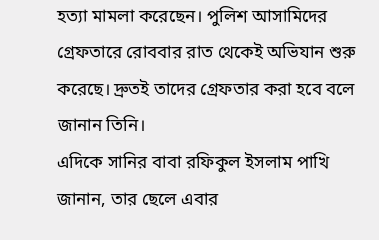হত্যা মামলা করেছেন। পুলিশ আসামিদের গ্রেফতারে রোববার রাত থেকেই অভিযান শুরু করেছে। দ্রুতই তাদের গ্রেফতার করা হবে বলে জানান তিনি।
এদিকে সানির বাবা রফিকুল ইসলাম পাখি জানান, তার ছেলে এবার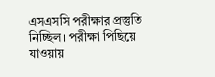এসএসসি পরীক্ষার প্রস্তুতি নিচ্ছিল। পরীক্ষা পিছিয়ে যাওয়ায়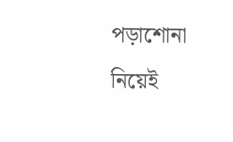পড়াশোনা নিয়েই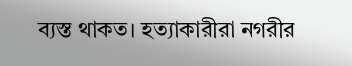ব্যস্ত থাকত। হত্যাকারীরা নগরীর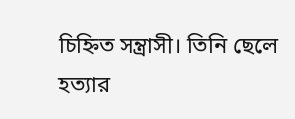চিহ্নিত সন্ত্রাসী। তিনি ছেলে হত্যার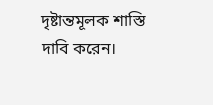দৃষ্টান্তমূলক শাস্তি দাবি করেন।